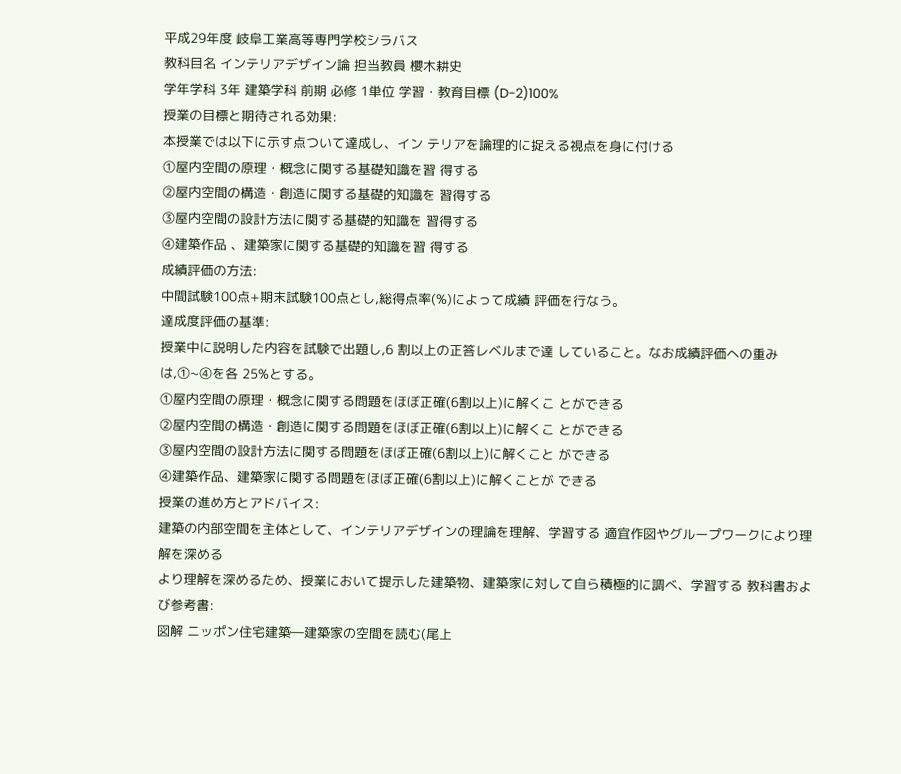平成29年度 岐阜工業高等専門学校シラバス
教科目名 インテリアデザイン論 担当教員 櫻木耕史
学年学科 3年 建築学科 前期 必修 1単位 学習・教育目標 (D-2)100%
授業の目標と期待される効果:
本授業では以下に示す点ついて達成し、イン テリアを論理的に捉える視点を身に付ける
①屋内空間の原理・概念に関する基礎知識を習 得する
②屋内空間の構造・創造に関する基礎的知識を 習得する
③屋内空間の設計方法に関する基礎的知識を 習得する
④建築作品 、建築家に関する基礎的知識を習 得する
成績評価の方法:
中間試験100点+期末試験100点とし,総得点率(%)によって成績 評価を行なう。
達成度評価の基準:
授業中に説明した内容を試験で出題し,6 割以上の正答レベルまで達 していること。なお成績評価への重みは,①~④を各 25%とする。
①屋内空間の原理・概念に関する問題をほぼ正確(6割以上)に解くこ とができる
②屋内空間の構造・創造に関する問題をほぼ正確(6割以上)に解くこ とができる
③屋内空間の設計方法に関する問題をほぼ正確(6割以上)に解くこと ができる
④建築作品、建築家に関する問題をほぼ正確(6割以上)に解くことが できる
授業の進め方とアドバイス:
建築の内部空間を主体として、インテリアデザインの理論を理解、学習する 適宜作図やグループワークにより理解を深める
より理解を深めるため、授業において提示した建築物、建築家に対して自ら積極的に調べ、学習する 教科書および参考書:
図解 ニッポン住宅建築―建築家の空間を読む(尾上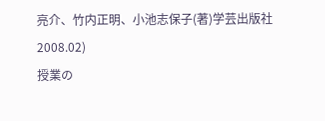亮介、竹内正明、小池志保子(著)学芸出版社 2008.02)
授業の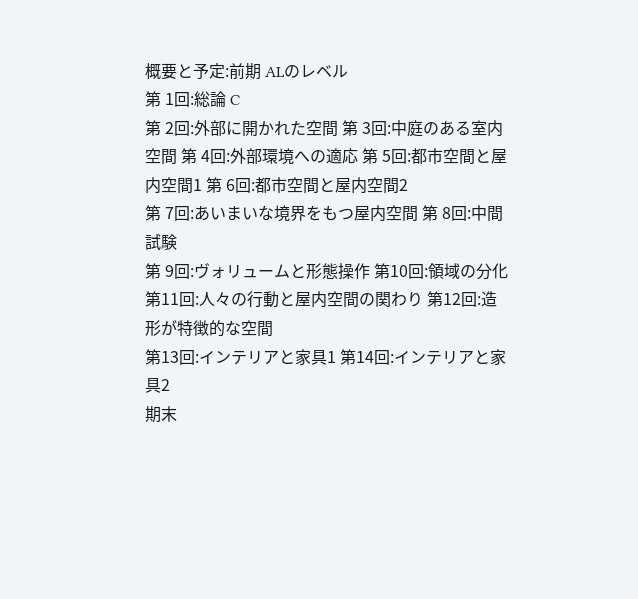概要と予定:前期 ALのレベル
第 1回:総論 C
第 2回:外部に開かれた空間 第 3回:中庭のある室内空間 第 4回:外部環境への適応 第 5回:都市空間と屋内空間1 第 6回:都市空間と屋内空間2
第 7回:あいまいな境界をもつ屋内空間 第 8回:中間試験
第 9回:ヴォリュームと形態操作 第10回:領域の分化
第11回:人々の行動と屋内空間の関わり 第12回:造形が特徴的な空間
第13回:インテリアと家具1 第14回:インテリアと家具2
期末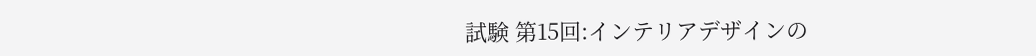試験 第15回:インテリアデザインの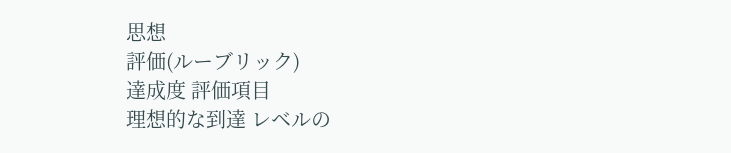思想
評価(ルーブリック)
達成度 評価項目
理想的な到達 レベルの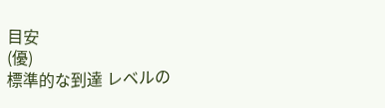目安
(優)
標準的な到達 レベルの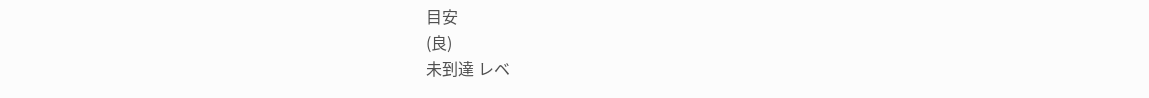目安
(良)
未到達 レベ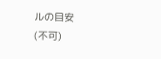ルの目安
(不可)